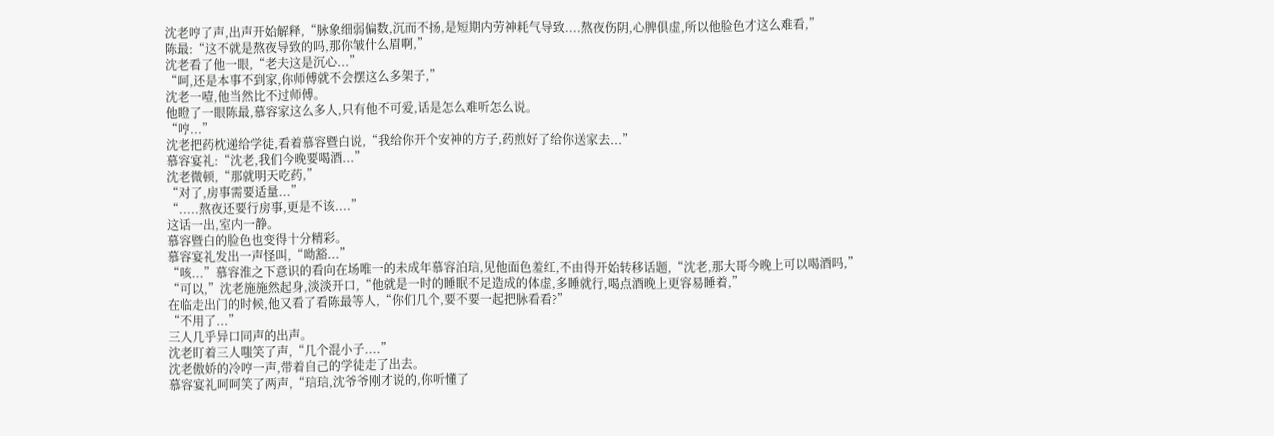沈老哼了声,出声开始解释,“脉象细弱偏数,沉而不扬,是短期内劳神耗气导致....熬夜伤阴,心脾俱虚,所以他脸色才这么难看,”
陈最:“这不就是熬夜导致的吗,那你皱什么眉啊,”
沈老看了他一眼,“老夫这是沉心...”
“呵,还是本事不到家,你师傅就不会摆这么多架子,”
沈老一噎,他当然比不过师傅。
他瞪了一眼陈最,慕容家这么多人,只有他不可爱,话是怎么难听怎么说。
“哼...”
沈老把药枕递给学徒,看着慕容暨白说,“我给你开个安神的方子,药煎好了给你送家去...”
慕容宴礼:“沈老,我们今晚要喝酒...”
沈老微顿,“那就明天吃药,”
“对了,房事需要适量...”
“.....熬夜还要行房事,更是不该....”
这话一出,室内一静。
慕容暨白的脸色也变得十分精彩。
慕容宴礼发出一声怪叫,“呦豁...”
“咳...”慕容淮之下意识的看向在场唯一的未成年慕容泊琂,见他面色羞红,不由得开始转移话题,“沈老,那大哥今晚上可以喝酒吗,”
“可以,”沈老施施然起身,淡淡开口,“他就是一时的睡眠不足造成的体虚,多睡就行,喝点酒晚上更容易睡着,”
在临走出门的时候,他又看了看陈最等人,“你们几个,要不要一起把脉看看?”
“不用了...”
三人几乎异口同声的出声。
沈老盯着三人嗤笑了声,“几个混小子....”
沈老傲娇的冷哼一声,带着自己的学徒走了出去。
慕容宴礼呵呵笑了两声,“琂琂,沈爷爷刚才说的,你听懂了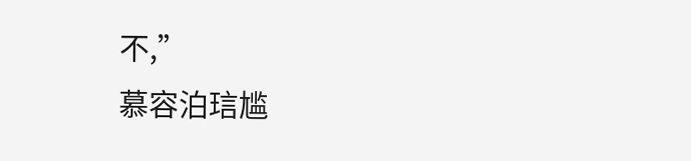不,”
慕容泊琂尴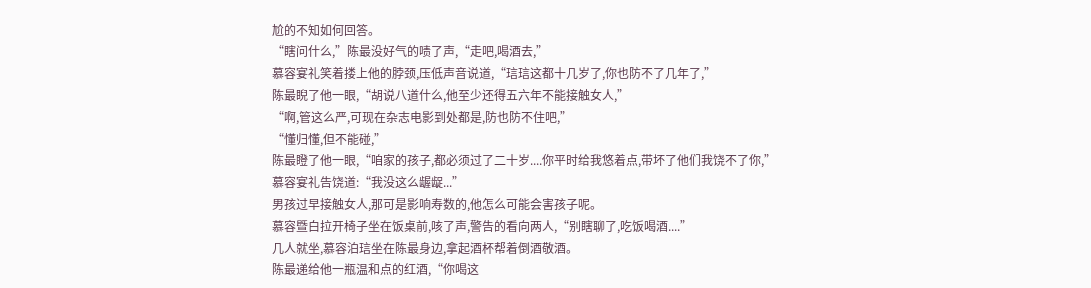尬的不知如何回答。
“瞎问什么,”陈最没好气的啧了声,“走吧,喝酒去,”
慕容宴礼笑着搂上他的脖颈,压低声音说道,“琂琂这都十几岁了,你也防不了几年了,”
陈最睨了他一眼,“胡说八道什么,他至少还得五六年不能接触女人,”
“啊,管这么严,可现在杂志电影到处都是,防也防不住吧,”
“懂归懂,但不能碰,”
陈最瞪了他一眼,“咱家的孩子,都必须过了二十岁....你平时给我悠着点,带坏了他们我饶不了你,”
慕容宴礼告饶道:“我没这么龌龊...”
男孩过早接触女人,那可是影响寿数的,他怎么可能会害孩子呢。
慕容暨白拉开椅子坐在饭桌前,咳了声,警告的看向两人,“别瞎聊了,吃饭喝酒....”
几人就坐,慕容泊琂坐在陈最身边,拿起酒杯帮着倒酒敬酒。
陈最递给他一瓶温和点的红酒,“你喝这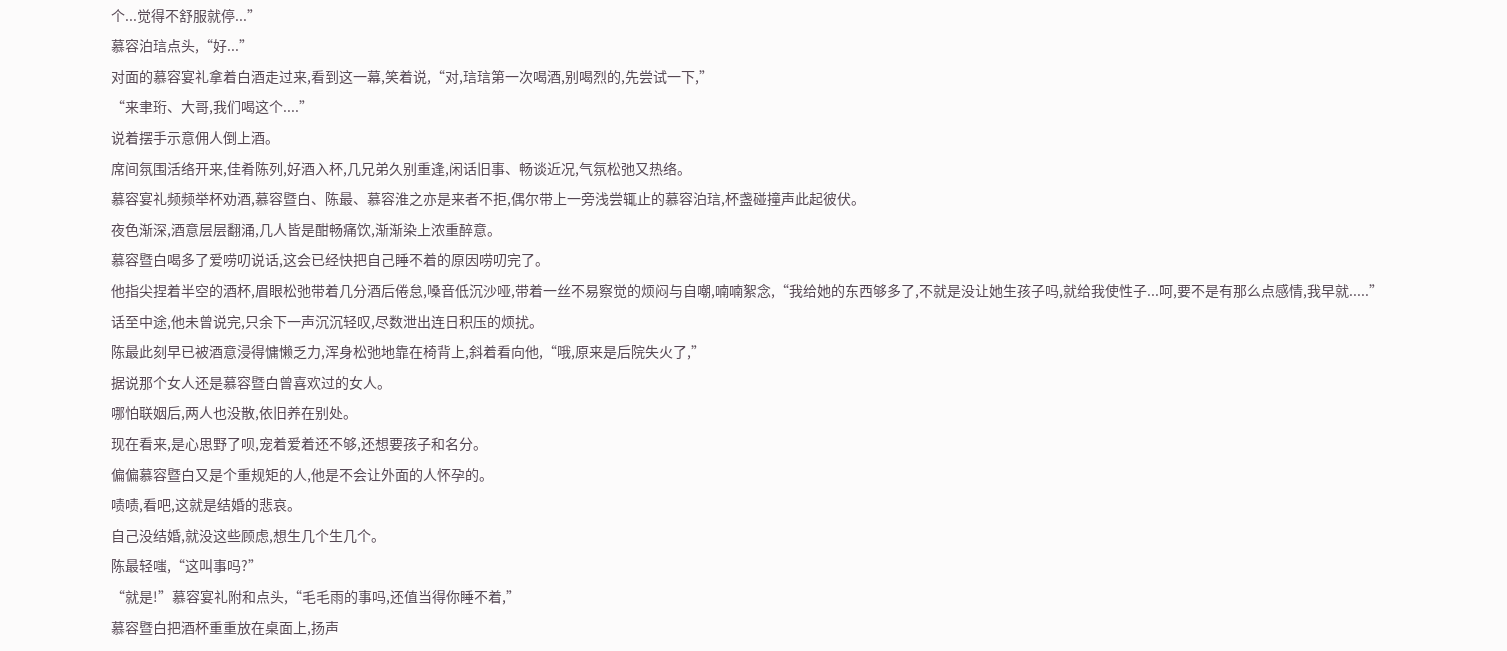个...觉得不舒服就停...”
慕容泊琂点头,“好...”
对面的慕容宴礼拿着白酒走过来,看到这一幕,笑着说,“对,琂琂第一次喝酒,别喝烈的,先尝试一下,”
“来聿珩、大哥,我们喝这个....”
说着摆手示意佣人倒上酒。
席间氛围活络开来,佳肴陈列,好酒入杯,几兄弟久别重逢,闲话旧事、畅谈近况,气氛松弛又热络。
慕容宴礼频频举杯劝酒,慕容暨白、陈最、慕容淮之亦是来者不拒,偶尔带上一旁浅尝辄止的慕容泊琂,杯盏碰撞声此起彼伏。
夜色渐深,酒意层层翻涌,几人皆是酣畅痛饮,渐渐染上浓重醉意。
慕容暨白喝多了爱唠叨说话,这会已经快把自己睡不着的原因唠叨完了。
他指尖捏着半空的酒杯,眉眼松弛带着几分酒后倦怠,嗓音低沉沙哑,带着一丝不易察觉的烦闷与自嘲,喃喃絮念,“我给她的东西够多了,不就是没让她生孩子吗,就给我使性子...呵,要不是有那么点感情,我早就.....”
话至中途,他未曾说完,只余下一声沉沉轻叹,尽数泄出连日积压的烦扰。
陈最此刻早已被酒意浸得慵懒乏力,浑身松弛地靠在椅背上,斜着看向他,“哦,原来是后院失火了,”
据说那个女人还是慕容暨白曾喜欢过的女人。
哪怕联姻后,两人也没散,依旧养在别处。
现在看来,是心思野了呗,宠着爱着还不够,还想要孩子和名分。
偏偏慕容暨白又是个重规矩的人,他是不会让外面的人怀孕的。
啧啧,看吧,这就是结婚的悲哀。
自己没结婚,就没这些顾虑,想生几个生几个。
陈最轻嗤,“这叫事吗?”
“就是!”慕容宴礼附和点头,“毛毛雨的事吗,还值当得你睡不着,”
慕容暨白把酒杯重重放在桌面上,扬声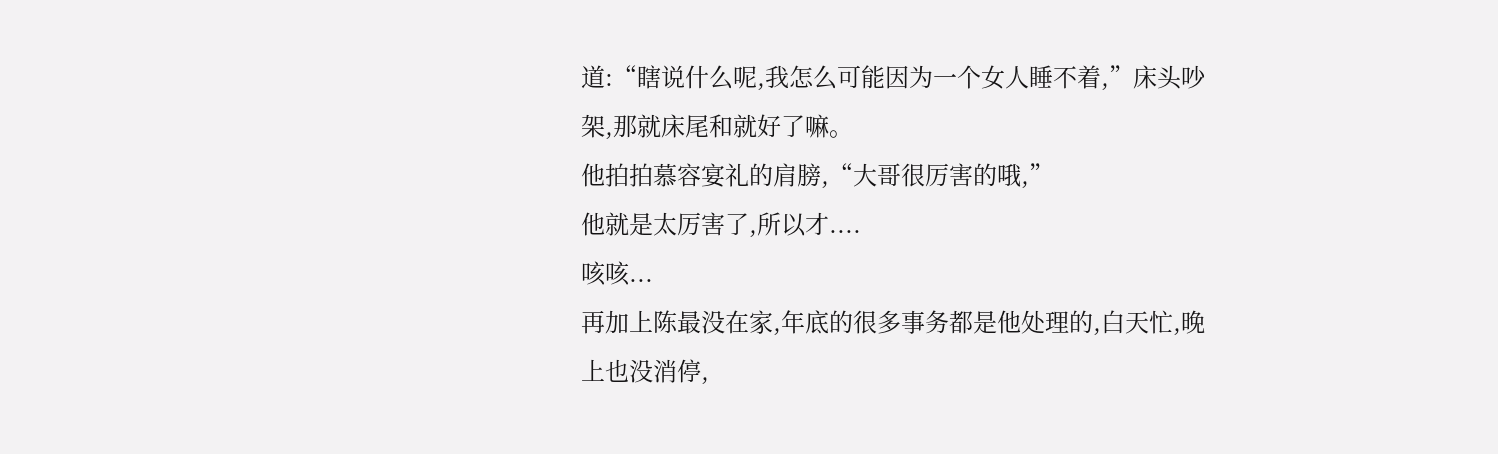道:“瞎说什么呢,我怎么可能因为一个女人睡不着,”床头吵架,那就床尾和就好了嘛。
他拍拍慕容宴礼的肩膀,“大哥很厉害的哦,”
他就是太厉害了,所以才....
咳咳...
再加上陈最没在家,年底的很多事务都是他处理的,白天忙,晚上也没消停,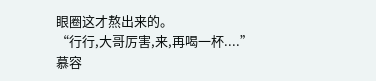眼圈这才熬出来的。
“行行,大哥厉害,来,再喝一杯....”
慕容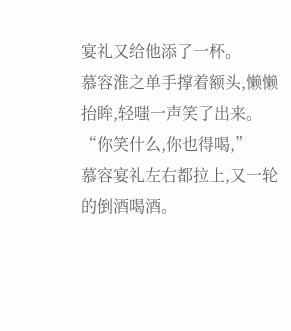宴礼又给他添了一杯。
慕容淮之单手撑着额头,懒懒抬眸,轻嗤一声笑了出来。
“你笑什么,你也得喝,”
慕容宴礼左右都拉上,又一轮的倒酒喝酒。